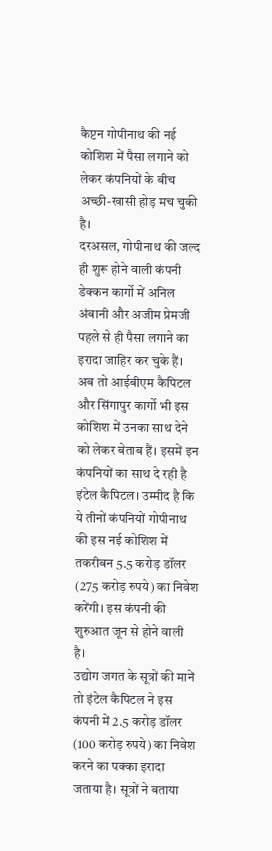कैप्टन गोपीनाथ की नई कोशिश में पैसा लगाने को लेकर कंपनियों के बीच अच्छी-खासी होड़ मच चुकी है।
दरअसल, गोपीनाथ की जल्द ही शुरू होने वाली कंपनी डेक्कन कार्गो में अनिल अंबानी और अजीम प्रेमजी पहले से ही पैसा लगाने का इरादा जाहिर कर चुके हैं।
अब तो आईबीएम कैपिटल और सिंगापुर कार्गो भी इस कोशिश में उनका साथ देने को लेकर बेताब हैं। इसमें इन कंपनियों का साथ दे रही है इंटेल कैपिटल। उम्मीद है कि ये तीनों कंपनियों गोपीनाथ की इस नई कोशिश में तकरीबन 5.5 करोड़ डॉलर (275 करोड़ रुपये) का निवेश करेंगी। इस कंपनी की शुरुआत जून से होने वाली है।
उद्योग जगत के सूत्रों की मानें तो इंटेल कैपिटल ने इस कंपनी में 2.5 करोड़ डॉलर (100 करोड़ रुपये) का निवेश करने का पक्का इरादा जताया है। सूत्रों ने बताया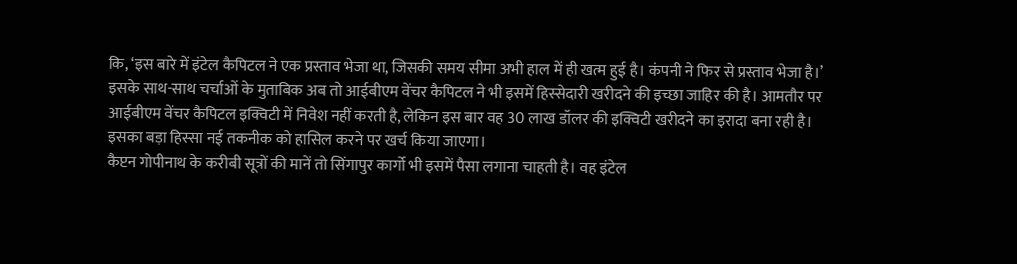कि, ‘इस बारे में इंटेल कैपिटल ने एक प्रस्ताव भेजा था, जिसकी समय सीमा अभी हाल में ही खत्म हुई है। कंपनी ने फिर से प्रस्ताव भेजा है।’
इसके साथ-साथ चर्चाओं के मुताबिक अब तो आईबीएम वेंचर कैपिटल ने भी इसमें हिस्सेदारी खरीदने की इच्छा जाहिर की है। आमतौर पर आईबीएम वेंचर कैपिटल इक्विटी में निवेश नहीं करती है, लेकिन इस बार वह 30 लाख डॉलर की इक्विटी खरीदने का इरादा बना रही है। इसका बड़ा हिस्सा नई तकनीक को हासिल करने पर खर्च किया जाएगा।
कैप्टन गोपीनाथ के करीबी सूत्रों की मानें तो सिंगापुर कार्गो भी इसमें पैसा लगाना चाहती है। वह इंटेल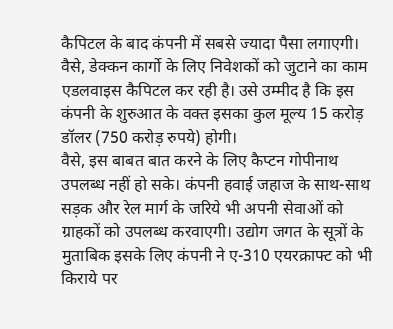कैपिटल के बाद कंपनी में सबसे ज्यादा पैसा लगाएगी। वैसे, डेक्कन कार्गो के लिए निवेशकों को जुटाने का काम एडलवाइस कैपिटल कर रही है। उसे उम्मीद है कि इस कंपनी के शुरुआत के वक्त इसका कुल मूल्य 15 करोड़ डॉलर (750 करोड़ रुपये) होगी।
वैसे, इस बाबत बात करने के लिए कैप्टन गोपीनाथ उपलब्ध नहीं हो सके। कंपनी हवाई जहाज के साथ-साथ सड़क और रेल मार्ग के जरिये भी अपनी सेवाओं को ग्राहकों को उपलब्ध करवाएगी। उद्योग जगत के सूत्रों के मुताबिक इसके लिए कंपनी ने ए-310 एयरक्राफ्ट को भी किराये पर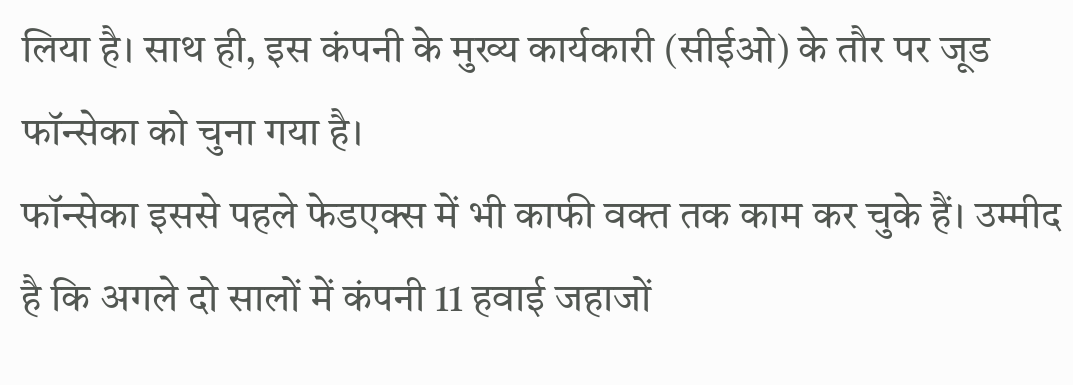लिया है। साथ ही, इस कंपनी के मुख्य कार्यकारी (सीईओ) के तौर पर जूड फॉन्सेका को चुना गया है।
फॉन्सेका इससे पहले फेडएक्स में भी काफी वक्त तक काम कर चुके हैं। उम्मीद है कि अगले दो सालों में कंपनी 11 हवाई जहाजों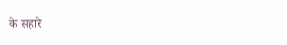के सहारे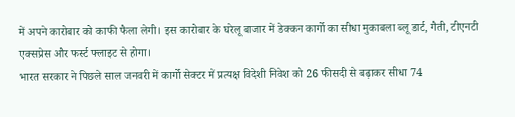में अपने कारोबार को काफी फैला लेगी। इस कारोबार के घरेलू बाजार में डेक्कन कार्गो का सीधा मुकाबला ब्लू डार्ट, गैती, टीएनटी एक्सप्रेस और फर्स्ट फ्लाइट से होगा।
भारत सरकार ने पिछले साल जनवरी में कार्गो सेक्टर में प्रत्यक्ष विदेशी निवेश को 26 फीसदी से बढ़ाकर सीधा 74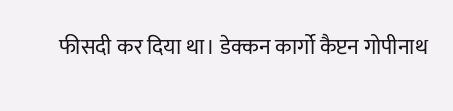फीसदी कर दिया था। डेक्कन कार्गो कैप्टन गोपीनाथ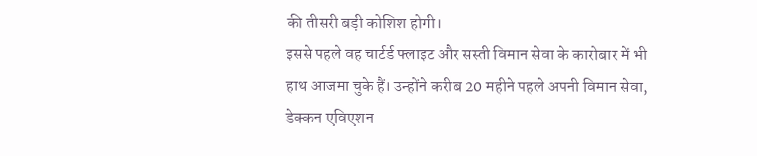की तीसरी बड़ी कोशिश होगी।
इससे पहले वह चार्टर्ड फ्लाइट और सस्ती विमान सेवा के कारोबार में भी हाथ आजमा चुके हैं। उन्होंने करीब 20 महीने पहले अपनी विमान सेवा, डेक्कन एविएशन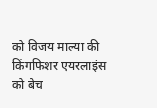को विजय माल्या की किंगफिशर एयरलाइंस को बेच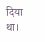दिया था।